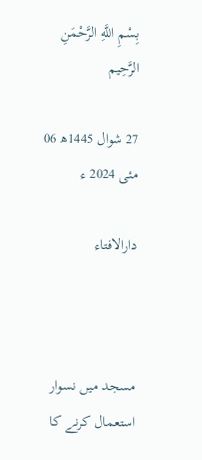بِسْمِ اللَّهِ الرَّحْمَنِ الرَّحِيم

27 شوال 1445ھ 06 مئی 2024 ء

دارالافتاء



مسجد میں نسوار استعمال کرنے کا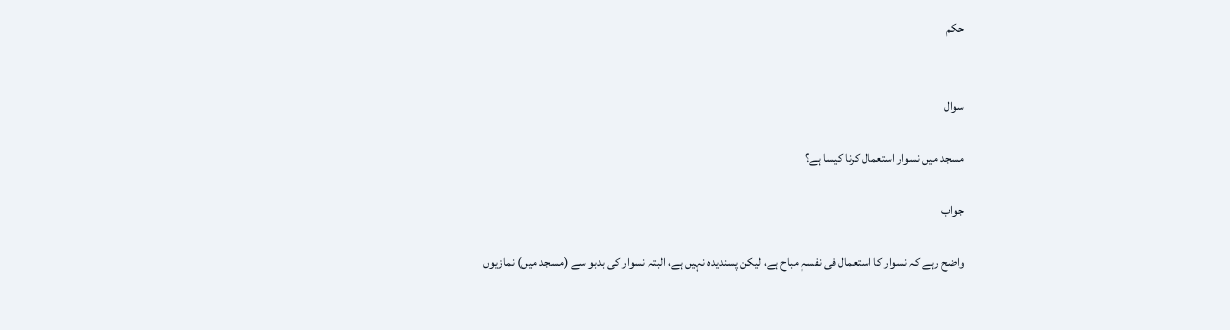حکم


سوال

مسجد میں نسوار استعمال کرنا کیسا ہے؟

جواب

واضح رہے کہ نسوار کا استعمال فی نفسہٖ مباح ہے، لیکن پسندیدہ نہیں ہے، البتہ نسوار کی بدبو سے (مسجد میں) نمازیوں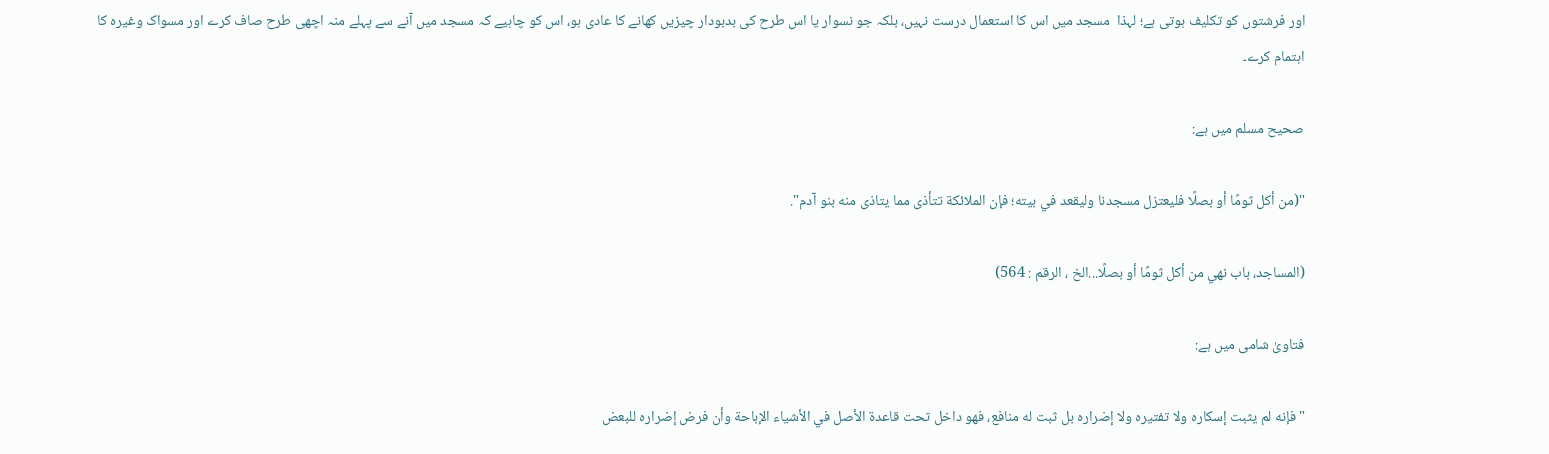اور فرشتوں کو تکلیف ہوتی ہے؛ لہذا  مسجد میں اس کا استعمال درست نہیں، بلکہ جو نسوار یا اس طرح کی بدبودار چیزیں کھانے کا عادی ہو، اس کو چاہیے کہ مسجد میں آنے سے پہلے منہ اچھی طرح صاف کرے اور مسواک وغیرہ کا اہتمام کرے۔

صحیح مسلم میں ہے:

"(من أكل ثومًا أو بصلًا فليعتزل مسجدنا وليقعد في بيته؛ فإن الملائكة تتأذى مما يتاذى منه بنو آدم".

(المساجد، باب نهي من أكل ثومًا أو بصلًا...الخ ، الرقم : 564)

فتاویٰ شامی میں ہے:

"فإنه لم يثبت إسكاره ولا تفتيره ولا إضراره بل ثبت له منافع، فهو داخل تحت قاعدة الأصل في الأشياء الإباحة وأن فرض إضراره للبعض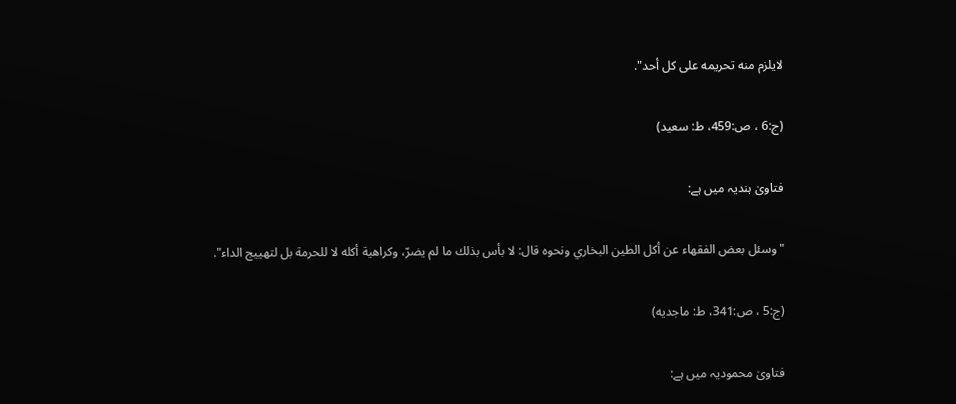لايلزم منه تحريمه على كل أحد".

(ج:6 ، ص:459، ط: سعيد)

فتاویٰ ہندیہ میں ہے:

"وسئل بعض الفقهاء عن أكل الطين البخاري ونحوه قال: لا بأس بذلك ما لم يضرّ، وكراهية أكله لا للحرمة بل لتهييج الداء".

(ج:5 ، ص:341، ط: ماجديه)

فتاویٰ محمودیہ میں ہے: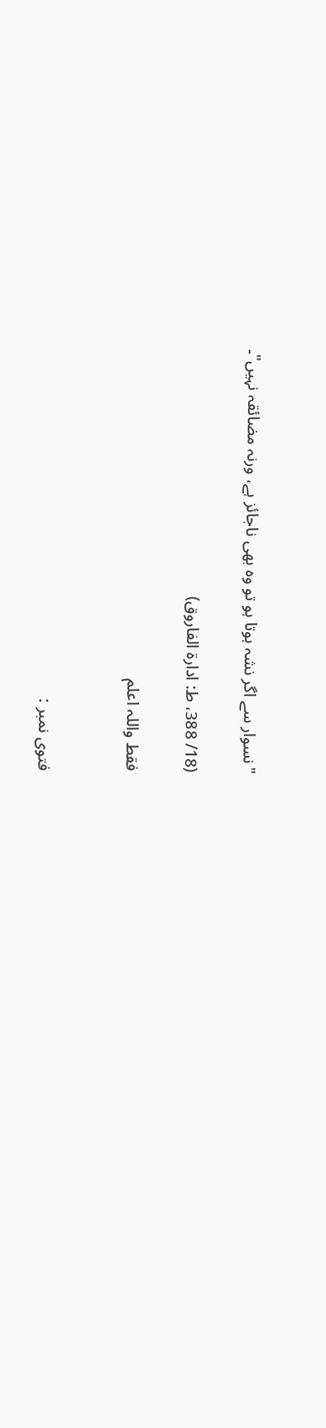"نسوار سے اگر نشہ ہوتا ہو تو وہ بھی ناجائز ہے، ورنہ مضائقہ نہیں"۔

(18/ 388، ط: ادارۃ الفاروق)

فقط واللہ اعلم


فتوی نمبر :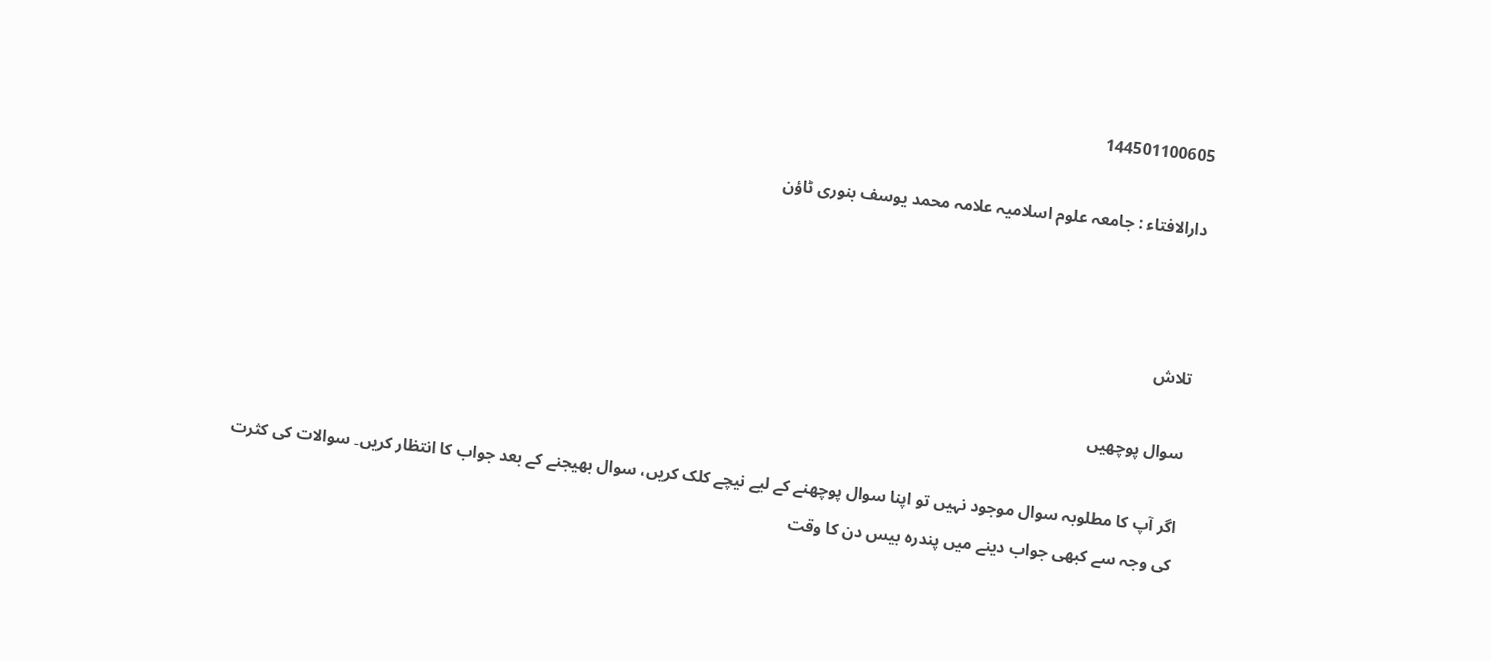144501100605

دارالافتاء : جامعہ علوم اسلامیہ علامہ محمد یوسف بنوری ٹاؤن



تلاش

سوال پوچھیں

اگر آپ کا مطلوبہ سوال موجود نہیں تو اپنا سوال پوچھنے کے لیے نیچے کلک کریں، سوال بھیجنے کے بعد جواب کا انتظار کریں۔ سوالات کی کثرت کی وجہ سے کبھی جواب دینے میں پندرہ بیس دن کا وقت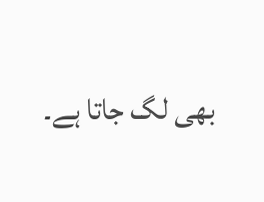بھی لگ جاتا ہے۔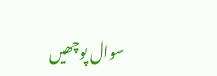سوال پوچھیں